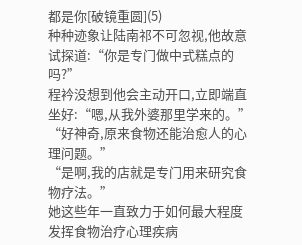都是你[破镜重圆](5)
种种迹象让陆南祁不可忽视,他故意试探道:“你是专门做中式糕点的吗?”
程衿没想到他会主动开口,立即端直坐好:“嗯,从我外婆那里学来的。”
“好神奇,原来食物还能治愈人的心理问题。”
“是啊,我的店就是专门用来研究食物疗法。”
她这些年一直致力于如何最大程度发挥食物治疗心理疾病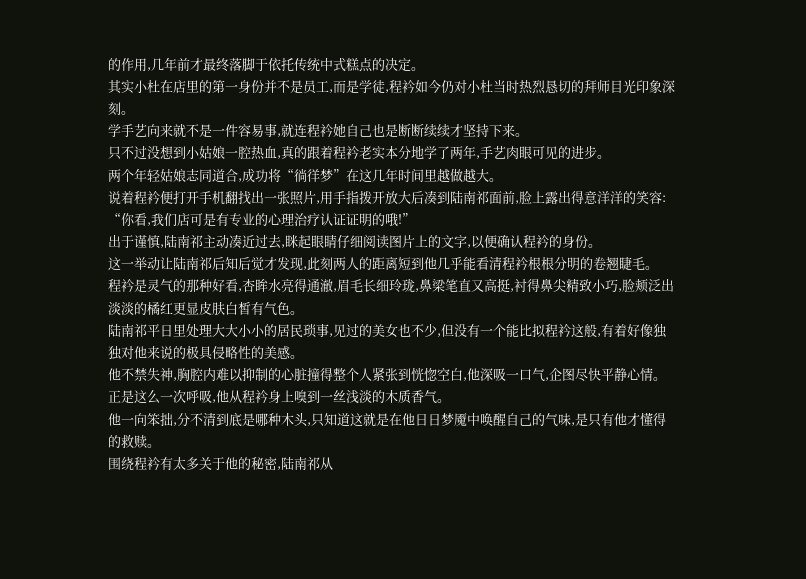的作用,几年前才最终落脚于依托传统中式糕点的决定。
其实小杜在店里的第一身份并不是员工,而是学徒,程衿如今仍对小杜当时热烈恳切的拜师目光印象深刻。
学手艺向来就不是一件容易事,就连程衿她自己也是断断续续才坚持下来。
只不过没想到小姑娘一腔热血,真的跟着程衿老实本分地学了两年,手艺肉眼可见的进步。
两个年轻姑娘志同道合,成功将“徜徉梦”在这几年时间里越做越大。
说着程衿便打开手机翻找出一张照片,用手指拨开放大后凑到陆南祁面前,脸上露出得意洋洋的笑容:
“你看,我们店可是有专业的心理治疗认证证明的哦!”
出于谨慎,陆南祁主动凑近过去,眯起眼睛仔细阅读图片上的文字,以便确认程衿的身份。
这一举动让陆南祁后知后觉才发现,此刻两人的距离短到他几乎能看清程衿根根分明的卷翘睫毛。
程衿是灵气的那种好看,杏眸水亮得通澈,眉毛长细玲珑,鼻梁笔直又高挺,衬得鼻尖精致小巧,脸颊泛出淡淡的橘红更显皮肤白皙有气色。
陆南祁平日里处理大大小小的居民琐事,见过的美女也不少,但没有一个能比拟程衿这般,有着好像独独对他来说的极具侵略性的美感。
他不禁失神,胸腔内难以抑制的心脏撞得整个人紧张到恍惚空白,他深吸一口气,企图尽快平静心情。
正是这么一次呼吸,他从程衿身上嗅到一丝浅淡的木质香气。
他一向笨拙,分不清到底是哪种木头,只知道这就是在他日日梦魇中唤醒自己的气味,是只有他才懂得的救赎。
围绕程衿有太多关于他的秘密,陆南祁从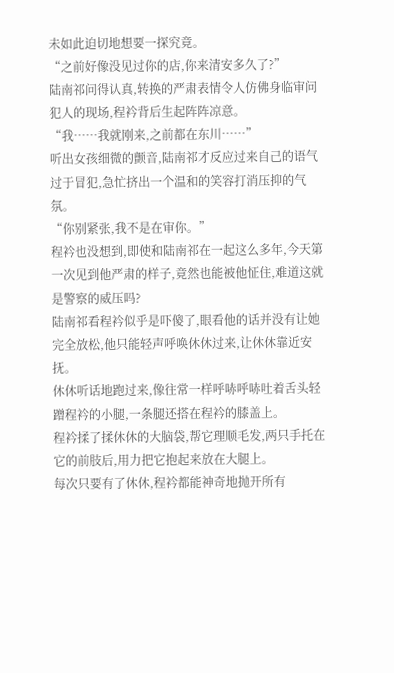未如此迫切地想要一探究竟。
“之前好像没见过你的店,你来清安多久了?”
陆南祁问得认真,转换的严肃表情令人仿佛身临审问犯人的现场,程衿背后生起阵阵凉意。
“我……我就刚来,之前都在东川……”
听出女孩细微的颤音,陆南祁才反应过来自己的语气过于冒犯,急忙挤出一个温和的笑容打消压抑的气氛。
“你别紧张,我不是在审你。”
程衿也没想到,即使和陆南祁在一起这么多年,今天第一次见到他严肃的样子,竟然也能被他怔住,难道这就是警察的威压吗?
陆南祁看程衿似乎是吓傻了,眼看他的话并没有让她完全放松,他只能轻声呼唤休休过来,让休休靠近安抚。
休休听话地跑过来,像往常一样呼哧呼哧吐着舌头轻蹭程衿的小腿,一条腿还搭在程衿的膝盖上。
程衿揉了揉休休的大脑袋,帮它理顺毛发,两只手托在它的前肢后,用力把它抱起来放在大腿上。
每次只要有了休休,程衿都能神奇地抛开所有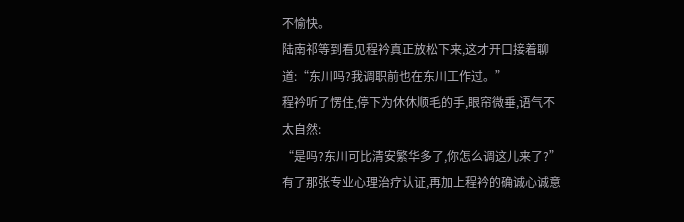不愉快。
陆南祁等到看见程衿真正放松下来,这才开口接着聊道:“东川吗?我调职前也在东川工作过。”
程衿听了愣住,停下为休休顺毛的手,眼帘微垂,语气不太自然:
“是吗?东川可比清安繁华多了,你怎么调这儿来了?”
有了那张专业心理治疗认证,再加上程衿的确诚心诚意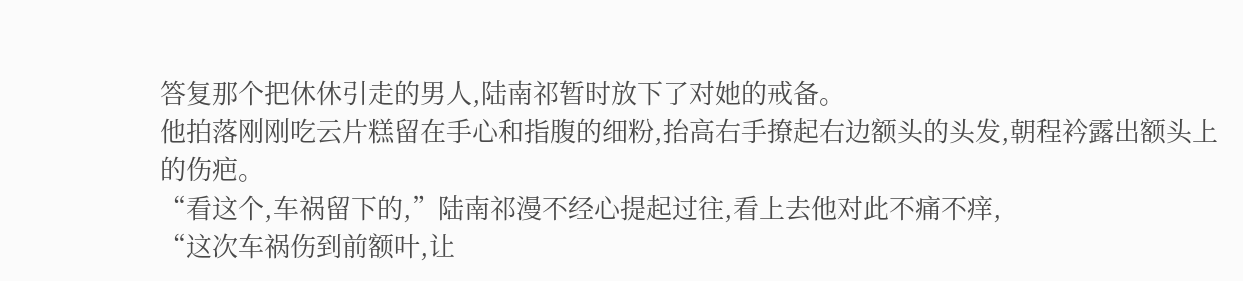答复那个把休休引走的男人,陆南祁暂时放下了对她的戒备。
他拍落刚刚吃云片糕留在手心和指腹的细粉,抬高右手撩起右边额头的头发,朝程衿露出额头上的伤疤。
“看这个,车祸留下的,”陆南祁漫不经心提起过往,看上去他对此不痛不痒,
“这次车祸伤到前额叶,让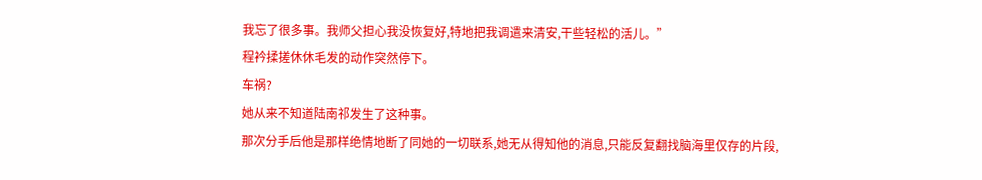我忘了很多事。我师父担心我没恢复好,特地把我调遣来清安,干些轻松的活儿。”
程衿揉搓休休毛发的动作突然停下。
车祸?
她从来不知道陆南祁发生了这种事。
那次分手后他是那样绝情地断了同她的一切联系,她无从得知他的消息,只能反复翻找脑海里仅存的片段,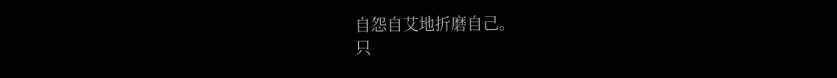自怨自艾地折磨自己。
只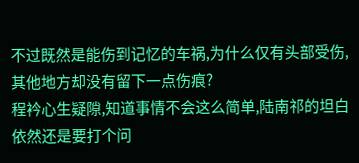不过既然是能伤到记忆的车祸,为什么仅有头部受伤,其他地方却没有留下一点伤痕?
程衿心生疑隙,知道事情不会这么简单,陆南祁的坦白依然还是要打个问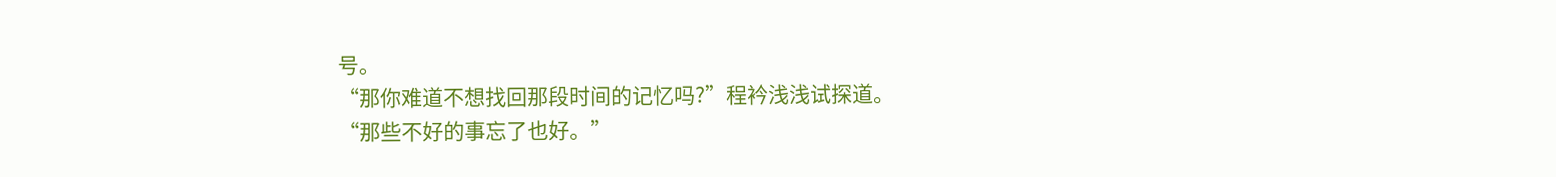号。
“那你难道不想找回那段时间的记忆吗?”程衿浅浅试探道。
“那些不好的事忘了也好。”